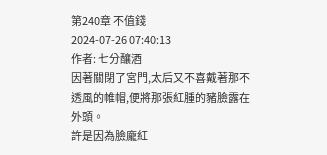第240章 不值錢
2024-07-26 07:40:13
作者: 七分釀酒
因著關閉了宮門,太后又不喜戴著那不透風的帷帽,便將那張紅腫的豬臉露在外頭。
許是因為臉龐紅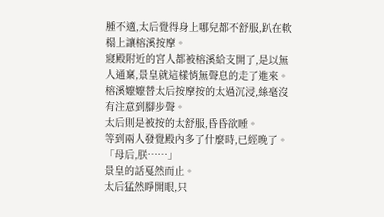腫不適,太后覺得身上哪兒都不舒服,趴在軟榻上讓榕溪按摩。
寢殿附近的宮人都被榕溪給支開了,是以無人通稟,景皇就這樣悄無聲息的走了進來。
榕溪嬤嬤替太后按摩按的太過沉浸,絲毫沒有注意到腳步聲。
太后則是被按的太舒服,昏昏欲睡。
等到兩人發覺殿內多了什麼時,已經晚了。
「母后,朕……」
景皇的話戛然而止。
太后猛然睜開眼,只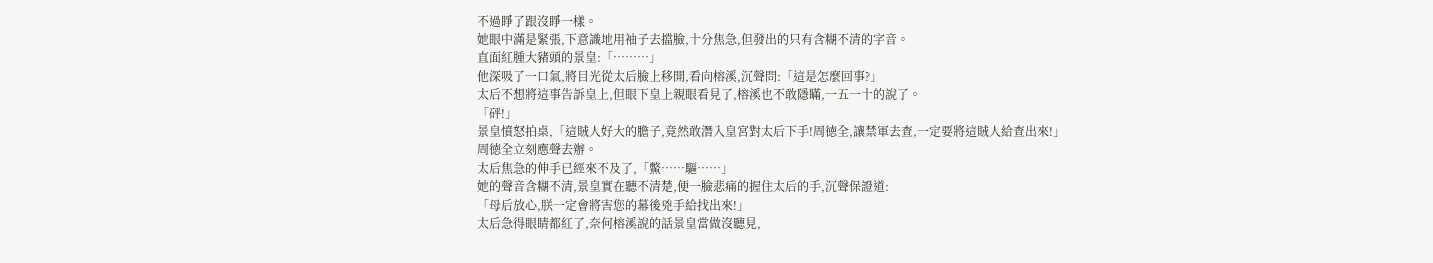不過睜了跟沒睜一樣。
她眼中滿是緊張,下意識地用袖子去擋臉,十分焦急,但發出的只有含糊不清的字音。
直面紅腫大豬頭的景皇:「………」
他深吸了一口氣,將目光從太后臉上移開,看向榕溪,沉聲問:「這是怎麼回事?」
太后不想將這事告訴皇上,但眼下皇上親眼看見了,榕溪也不敢隱瞞,一五一十的說了。
「砰!」
景皇憤怒拍桌,「這賊人好大的膽子,竟然敢潛入皇宮對太后下手!周徳全,讓禁軍去查,一定要將這賊人給查出來!」
周徳全立刻應聲去辦。
太后焦急的伸手已經來不及了,「鱉……驅……」
她的聲音含糊不清,景皇實在聽不清楚,便一臉悲痛的握住太后的手,沉聲保證道:
「母后放心,朕一定會將害您的幕後兇手給找出來!」
太后急得眼睛都紅了,奈何榕溪說的話景皇當做沒聽見,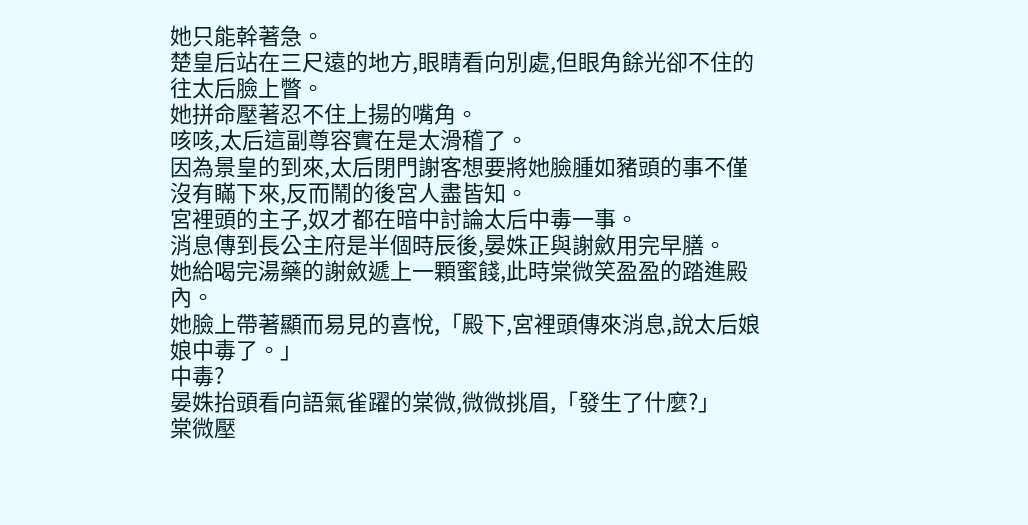她只能幹著急。
楚皇后站在三尺遠的地方,眼睛看向別處,但眼角餘光卻不住的往太后臉上瞥。
她拼命壓著忍不住上揚的嘴角。
咳咳,太后這副尊容實在是太滑稽了。
因為景皇的到來,太后閉門謝客想要將她臉腫如豬頭的事不僅沒有瞞下來,反而鬧的後宮人盡皆知。
宮裡頭的主子,奴才都在暗中討論太后中毒一事。
消息傳到長公主府是半個時辰後,晏姝正與謝斂用完早膳。
她給喝完湯藥的謝斂遞上一顆蜜餞,此時棠微笑盈盈的踏進殿內。
她臉上帶著顯而易見的喜悅,「殿下,宮裡頭傳來消息,說太后娘娘中毒了。」
中毒?
晏姝抬頭看向語氣雀躍的棠微,微微挑眉,「發生了什麼?」
棠微壓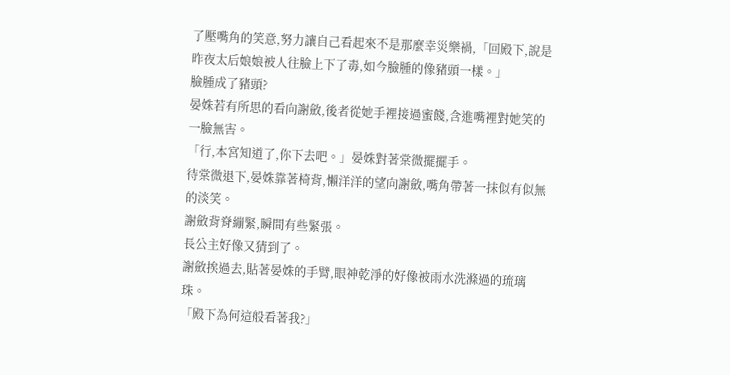了壓嘴角的笑意,努力讓自己看起來不是那麼幸災樂禍,「回殿下,說是昨夜太后娘娘被人往臉上下了毒,如今臉腫的像豬頭一樣。」
臉腫成了豬頭?
晏姝若有所思的看向謝斂,後者從她手裡接過蜜餞,含進嘴裡對她笑的一臉無害。
「行,本宮知道了,你下去吧。」晏姝對著棠微擺擺手。
待棠微退下,晏姝靠著椅背,懶洋洋的望向謝斂,嘴角帶著一抹似有似無的淡笑。
謝斂背脊繃緊,瞬間有些緊張。
長公主好像又猜到了。
謝斂挨過去,貼著晏姝的手臂,眼神乾淨的好像被雨水洗滌過的琉璃珠。
「殿下為何這般看著我?」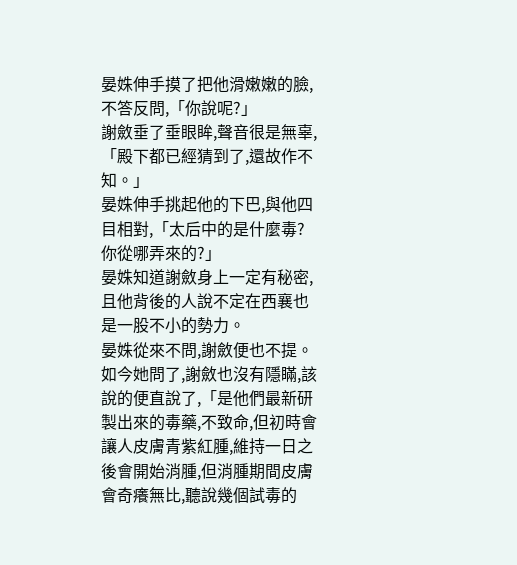晏姝伸手摸了把他滑嫩嫩的臉,不答反問,「你說呢?」
謝斂垂了垂眼眸,聲音很是無辜,「殿下都已經猜到了,還故作不知。」
晏姝伸手挑起他的下巴,與他四目相對,「太后中的是什麼毒?你從哪弄來的?」
晏姝知道謝斂身上一定有秘密,且他背後的人說不定在西襄也是一股不小的勢力。
晏姝從來不問,謝斂便也不提。
如今她問了,謝斂也沒有隱瞞,該說的便直說了,「是他們最新研製出來的毒藥,不致命,但初時會讓人皮膚青紫紅腫,維持一日之後會開始消腫,但消腫期間皮膚會奇癢無比,聽說幾個試毒的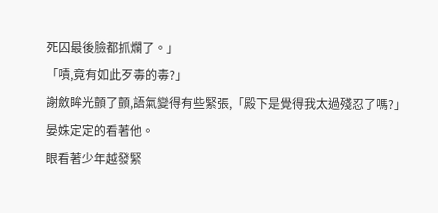死囚最後臉都抓爛了。」
「嘖,竟有如此歹毒的毒?」
謝斂眸光顫了顫,語氣變得有些緊張,「殿下是覺得我太過殘忍了嗎?」
晏姝定定的看著他。
眼看著少年越發緊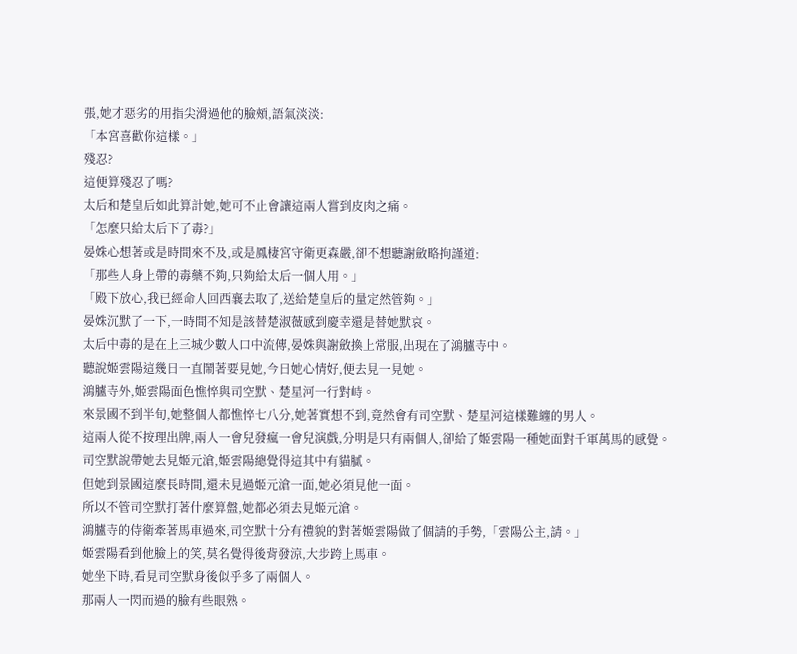張,她才惡劣的用指尖滑過他的臉頰,語氣淡淡:
「本宮喜歡你這樣。」
殘忍?
這便算殘忍了嗎?
太后和楚皇后如此算計她,她可不止會讓這兩人嘗到皮肉之痛。
「怎麼只給太后下了毒?」
晏姝心想著或是時間來不及,或是鳳棲宮守衛更森嚴,卻不想聽謝斂略拘謹道:
「那些人身上帶的毒藥不夠,只夠給太后一個人用。」
「殿下放心,我已經命人回西襄去取了,送給楚皇后的量定然管夠。」
晏姝沉默了一下,一時間不知是該替楚淑薇感到慶幸還是替她默哀。
太后中毒的是在上三城少數人口中流傳,晏姝與謝斂換上常服,出現在了鴻臚寺中。
聽說姬雲陽這幾日一直鬧著要見她,今日她心情好,便去見一見她。
鴻臚寺外,姬雲陽面色憔悴與司空默、楚星河一行對峙。
來景國不到半旬,她整個人都憔悴七八分,她著實想不到,竟然會有司空默、楚星河這樣難纏的男人。
這兩人從不按理出牌,兩人一會兒發瘋一會兒演戲,分明是只有兩個人,卻給了姬雲陽一種她面對千軍萬馬的感覺。
司空默說帶她去見姬元滄,姬雲陽總覺得這其中有貓膩。
但她到景國這麼長時間,還未見過姬元滄一面,她必須見他一面。
所以不管司空默打著什麼算盤,她都必須去見姬元滄。
鴻臚寺的侍衛牽著馬車過來,司空默十分有禮貌的對著姬雲陽做了個請的手勢,「雲陽公主,請。」
姬雲陽看到他臉上的笑,莫名覺得後背發涼,大步跨上馬車。
她坐下時,看見司空默身後似乎多了兩個人。
那兩人一閃而過的臉有些眼熟。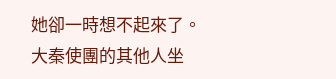她卻一時想不起來了。
大秦使團的其他人坐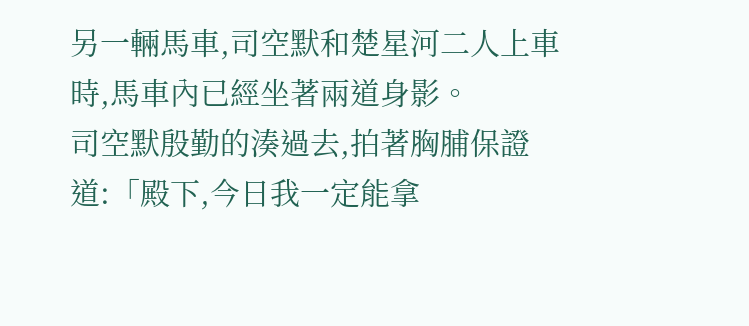另一輛馬車,司空默和楚星河二人上車時,馬車內已經坐著兩道身影。
司空默殷勤的湊過去,拍著胸脯保證道:「殿下,今日我一定能拿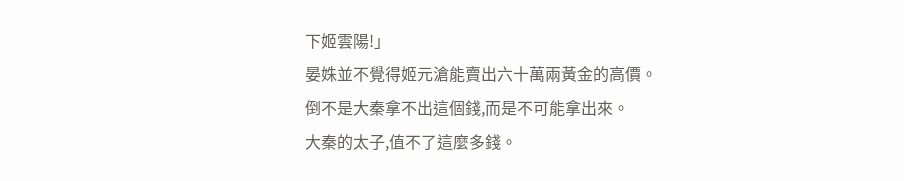下姬雲陽!」
晏姝並不覺得姬元滄能賣出六十萬兩黃金的高價。
倒不是大秦拿不出這個錢,而是不可能拿出來。
大秦的太子,值不了這麼多錢。